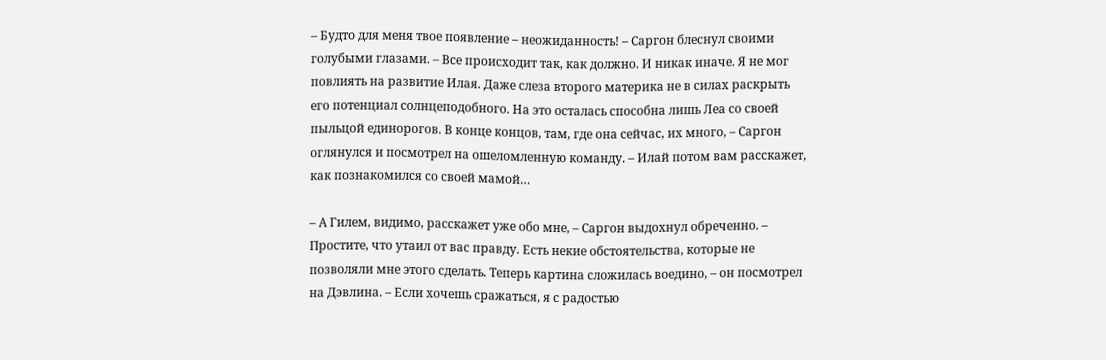– Будто для меня твое появление – неожиданность! – Саргон блеснул своими голубыми глазами. – Все происходит так, как должно. И никак иначе. Я не мог повлиять на развитие Илая. Даже слеза второго материка не в силах раскрыть его потенциал солнцеподобного. На это осталась способна лишь Леа со своей пыльцой единорогов. В конце концов, там, где она сейчас, их много, – Саргон оглянулся и посмотрел на ошеломленную команду. – Илай потом вам расскажет, как познакомился со своей мамой…

– А Гилем, видимо, расскажет уже обо мне, – Саргон выдохнул обреченно. – Простите, что утаил от вас правду. Есть некие обстоятельства, которые не позволяли мне этого сделать. Теперь картина сложилась воедино, – он посмотрел на Дэвлина. – Если хочешь сражаться, я с радостью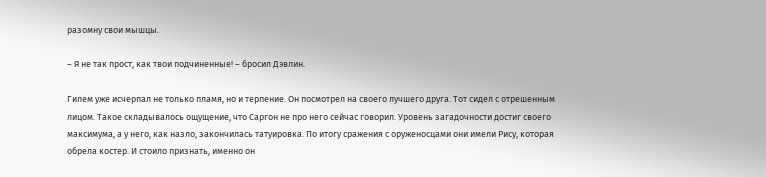разомну свои мышцы.

– Я не так прост, как твои подчиненные! – бросил Дэвлин.

Гилем уже исчерпал не только пламя, но и терпение. Он посмотрел на своего лучшего друга. Тот сидел с отрешенным лицом. Такое складывалось ощущение, что Саргон не про него сейчас говорил. Уровень загадочности достиг своего максимума, а у него, как назло, закончилась татуировка. По итогу сражения с оруженосцами они имели Рису, которая обрела костер. И стоило признать, именно он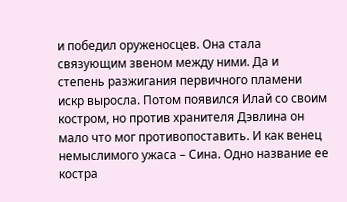и победил оруженосцев. Она стала связующим звеном между ними. Да и степень разжигания первичного пламени искр выросла. Потом появился Илай со своим костром, но против хранителя Дэвлина он мало что мог противопоставить. И как венец немыслимого ужаса – Сина. Одно название ее костра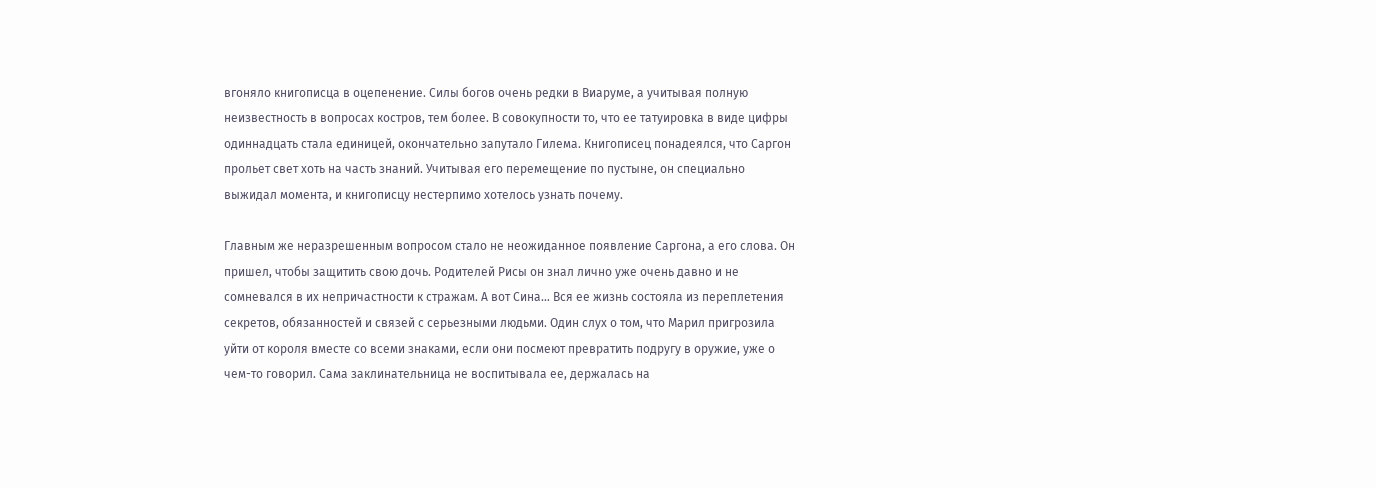вгоняло книгописца в оцепенение. Силы богов очень редки в Виаруме, а учитывая полную неизвестность в вопросах костров, тем более. В совокупности то, что ее татуировка в виде цифры одиннадцать стала единицей, окончательно запутало Гилема. Книгописец понадеялся, что Саргон прольет свет хоть на часть знаний. Учитывая его перемещение по пустыне, он специально выжидал момента, и книгописцу нестерпимо хотелось узнать почему.

Главным же неразрешенным вопросом стало не неожиданное появление Саргона, а его слова. Он пришел, чтобы защитить свою дочь. Родителей Рисы он знал лично уже очень давно и не сомневался в их непричастности к стражам. А вот Сина… Вся ее жизнь состояла из переплетения секретов, обязанностей и связей с серьезными людьми. Один слух о том, что Марил пригрозила уйти от короля вместе со всеми знаками, если они посмеют превратить подругу в оружие, уже о чем-то говорил. Сама заклинательница не воспитывала ее, держалась на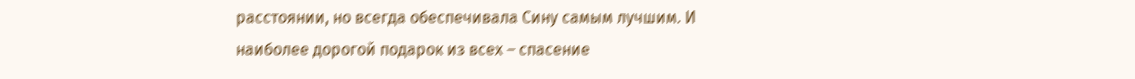расстоянии, но всегда обеспечивала Сину самым лучшим. И наиболее дорогой подарок из всех – спасение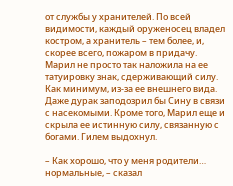от службы у хранителей. По всей видимости, каждый оруженосец владел костром, а хранитель – тем более, и, скорее всего, пожаром в придачу. Марил не просто так наложила на ее татуировку знак, сдерживающий силу. Как минимум, из-за ее внешнего вида. Даже дурак заподозрил бы Сину в связи с насекомыми. Кроме того, Марил еще и скрыла ее истинную силу, связанную с богами. Гилем выдохнул.

– Как хорошо, что у меня родители… нормальные, – сказал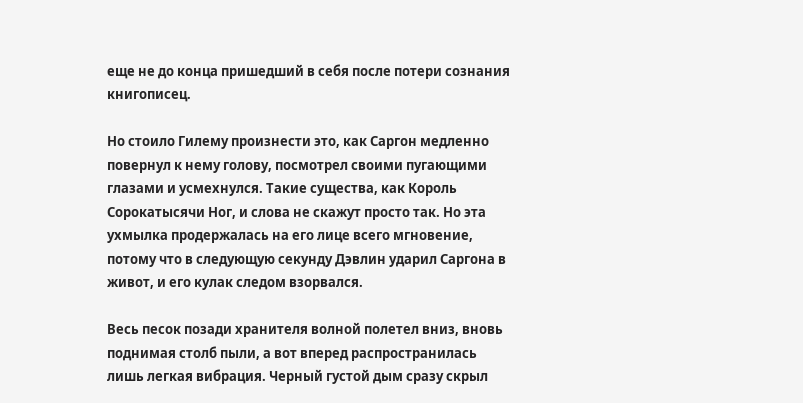еще не до конца пришедший в себя после потери сознания книгописец.

Но стоило Гилему произнести это, как Саргон медленно повернул к нему голову, посмотрел своими пугающими глазами и усмехнулся. Такие существа, как Король Сорокатысячи Ног, и слова не скажут просто так. Но эта ухмылка продержалась на его лице всего мгновение, потому что в следующую секунду Дэвлин ударил Саргона в живот, и его кулак следом взорвался.

Весь песок позади хранителя волной полетел вниз, вновь поднимая столб пыли, а вот вперед распространилась лишь легкая вибрация. Черный густой дым сразу скрыл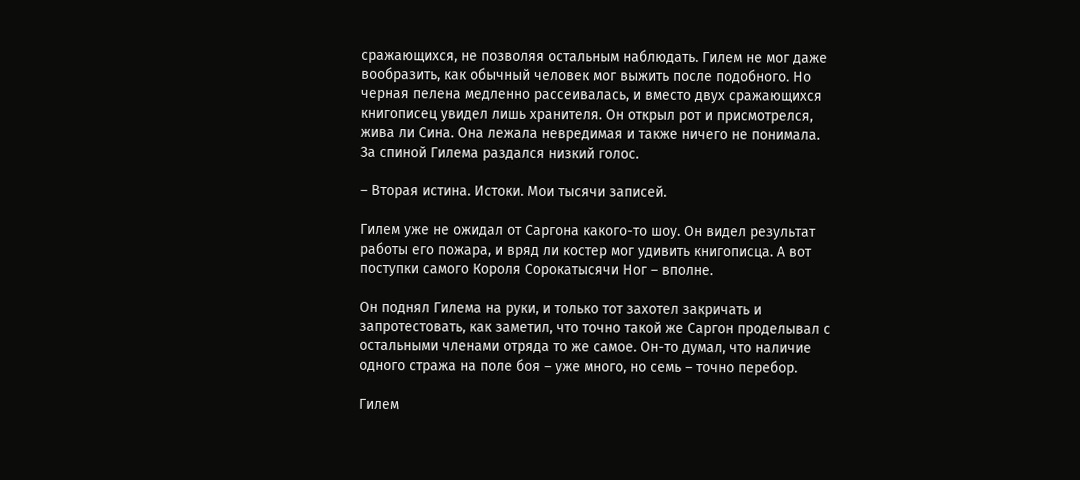сражающихся, не позволяя остальным наблюдать. Гилем не мог даже вообразить, как обычный человек мог выжить после подобного. Но черная пелена медленно рассеивалась, и вместо двух сражающихся книгописец увидел лишь хранителя. Он открыл рот и присмотрелся, жива ли Сина. Она лежала невредимая и также ничего не понимала. За спиной Гилема раздался низкий голос.

– Вторая истина. Истоки. Мои тысячи записей.

Гилем уже не ожидал от Саргона какого-то шоу. Он видел результат работы его пожара, и вряд ли костер мог удивить книгописца. А вот поступки самого Короля Сорокатысячи Ног – вполне.

Он поднял Гилема на руки, и только тот захотел закричать и запротестовать, как заметил, что точно такой же Саргон проделывал с остальными членами отряда то же самое. Он-то думал, что наличие одного стража на поле боя – уже много, но семь – точно перебор.

Гилем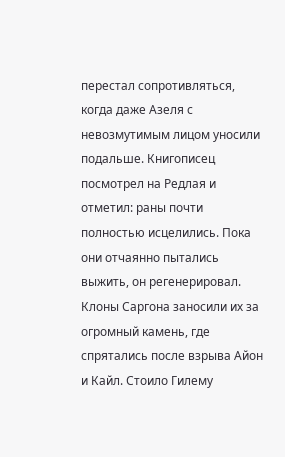перестал сопротивляться, когда даже Азеля с невозмутимым лицом уносили подальше. Книгописец посмотрел на Редлая и отметил: раны почти полностью исцелились. Пока они отчаянно пытались выжить, он регенерировал. Клоны Саргона заносили их за огромный камень, где спрятались после взрыва Айон и Кайл. Стоило Гилему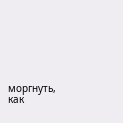моргнуть, как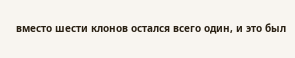вместо шести клонов остался всего один, и это был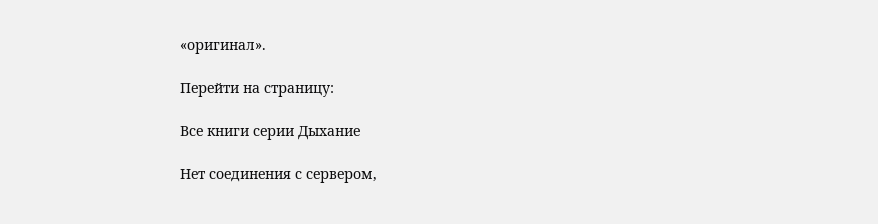«оригинал».

Перейти на страницу:

Все книги серии Дыхание

Нет соединения с сервером,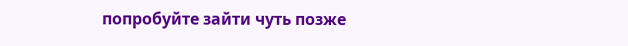попробуйте зайти чуть позже